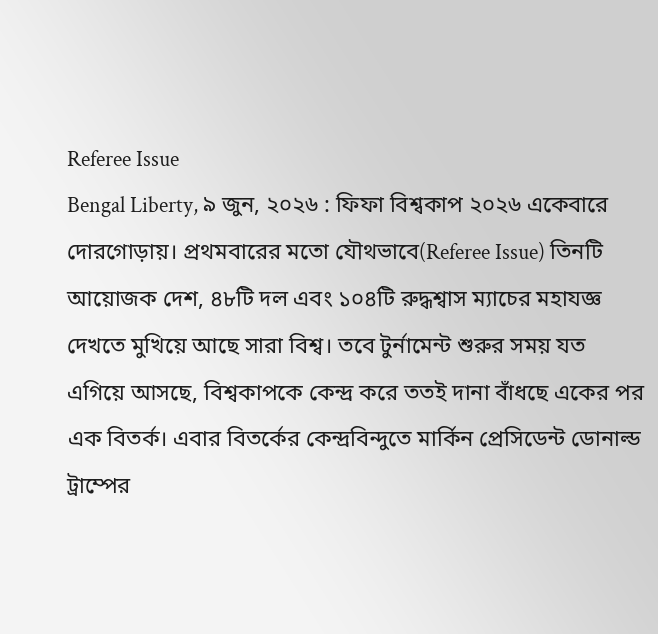Referee Issue
Bengal Liberty, ৯ জুন, ২০২৬ : ফিফা বিশ্বকাপ ২০২৬ একেবারে দোরগোড়ায়। প্রথমবারের মতো যৌথভাবে(Referee Issue) তিনটি আয়োজক দেশ, ৪৮টি দল এবং ১০৪টি রুদ্ধশ্বাস ম্যাচের মহাযজ্ঞ দেখতে মুখিয়ে আছে সারা বিশ্ব। তবে টুর্নামেন্ট শুরুর সময় যত এগিয়ে আসছে, বিশ্বকাপকে কেন্দ্র করে ততই দানা বাঁধছে একের পর এক বিতর্ক। এবার বিতর্কের কেন্দ্রবিন্দুতে মার্কিন প্রেসিডেন্ট ডোনাল্ড ট্রাম্পের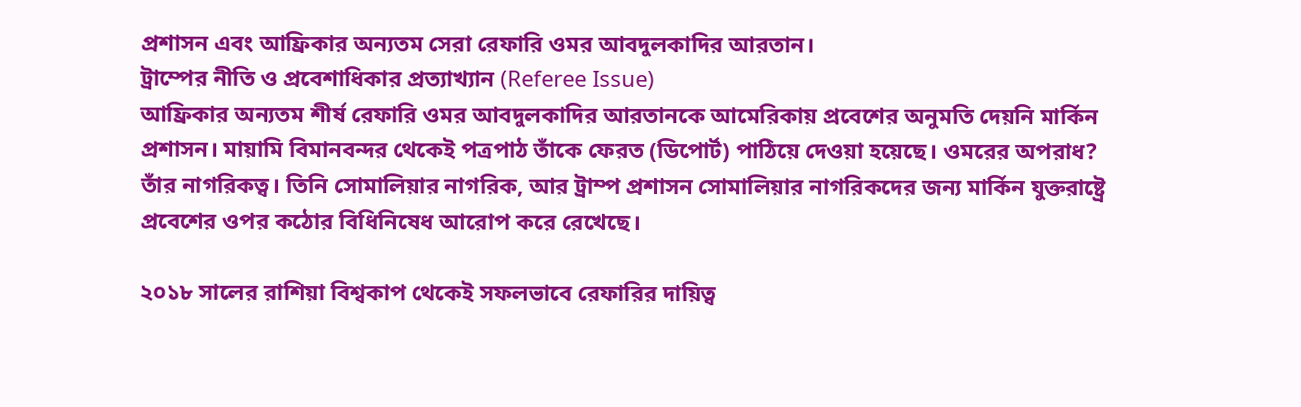প্রশাসন এবং আফ্রিকার অন্যতম সেরা রেফারি ওমর আবদুলকাদির আরতান।
ট্রাম্পের নীতি ও প্রবেশাধিকার প্রত্যাখ্যান (Referee Issue)
আফ্রিকার অন্যতম শীর্ষ রেফারি ওমর আবদুলকাদির আরতানকে আমেরিকায় প্রবেশের অনুমতি দেয়নি মার্কিন প্রশাসন। মায়ামি বিমানবন্দর থেকেই পত্রপাঠ তাঁকে ফেরত (ডিপোর্ট) পাঠিয়ে দেওয়া হয়েছে। ওমরের অপরাধ? তাঁর নাগরিকত্ব। তিনি সোমালিয়ার নাগরিক, আর ট্রাম্প প্রশাসন সোমালিয়ার নাগরিকদের জন্য মার্কিন যুক্তরাষ্ট্রে প্রবেশের ওপর কঠোর বিধিনিষেধ আরোপ করে রেখেছে।

২০১৮ সালের রাশিয়া বিশ্বকাপ থেকেই সফলভাবে রেফারির দায়িত্ব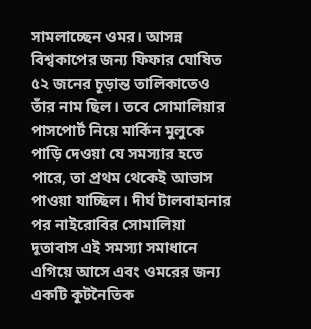সামলাচ্ছেন ওমর। আসন্ন বিশ্বকাপের জন্য ফিফার ঘোষিত ৫২ জনের চূড়ান্ত তালিকাতেও তাঁর নাম ছিল। তবে সোমালিয়ার পাসপোর্ট নিয়ে মার্কিন মুলুকে পাড়ি দেওয়া যে সমস্যার হতে পারে, তা প্রথম থেকেই আভাস পাওয়া যাচ্ছিল। দীর্ঘ টালবাহানার পর নাইরোবির সোমালিয়া দূতাবাস এই সমস্যা সমাধানে এগিয়ে আসে এবং ওমরের জন্য একটি কূটনৈতিক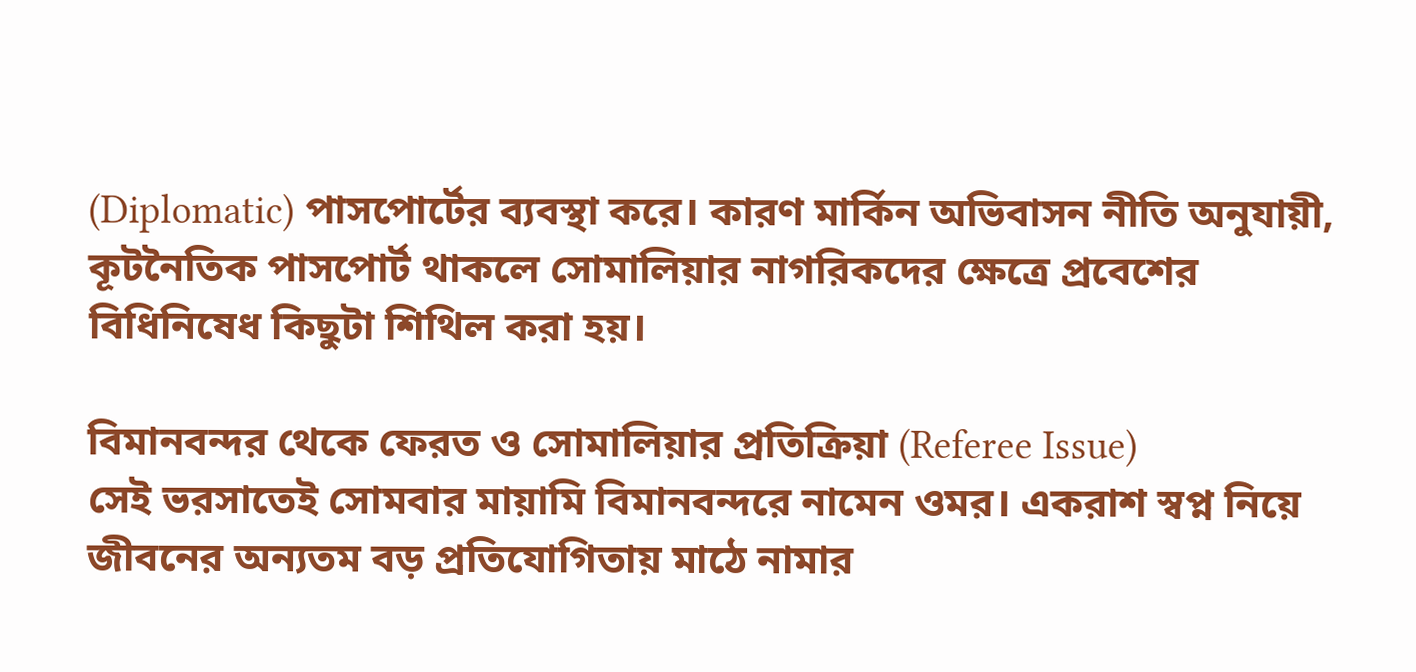(Diplomatic) পাসপোর্টের ব্যবস্থা করে। কারণ মার্কিন অভিবাসন নীতি অনুযায়ী, কূটনৈতিক পাসপোর্ট থাকলে সোমালিয়ার নাগরিকদের ক্ষেত্রে প্রবেশের বিধিনিষেধ কিছুটা শিথিল করা হয়।

বিমানবন্দর থেকে ফেরত ও সোমালিয়ার প্রতিক্রিয়া (Referee Issue)
সেই ভরসাতেই সোমবার মায়ামি বিমানবন্দরে নামেন ওমর। একরাশ স্বপ্ন নিয়ে জীবনের অন্যতম বড় প্রতিযোগিতায় মাঠে নামার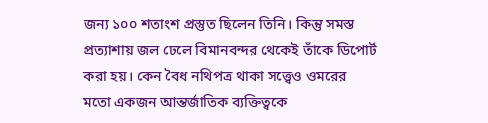জন্য ১০০ শতাংশ প্রস্তুত ছিলেন তিনি। কিন্তু সমস্ত প্রত্যাশায় জল ঢেলে বিমানবন্দর থেকেই তাঁকে ডিপোর্ট করা হয়। কেন বৈধ নথিপত্র থাকা সত্ত্বেও ওমরের মতো একজন আন্তর্জাতিক ব্যক্তিত্বকে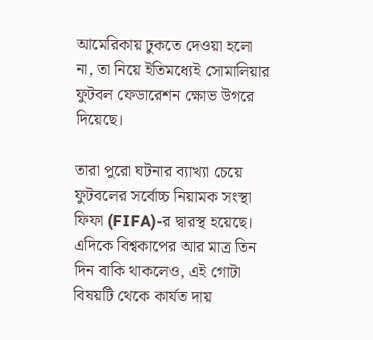আমেরিকায় ঢুকতে দেওয়া হলো না, তা নিয়ে ইতিমধ্যেই সোমালিয়ার ফুটবল ফেডারেশন ক্ষোভ উগরে দিয়েছে।

তারা পুরো ঘটনার ব্যাখ্যা চেয়ে ফুটবলের সর্বোচ্চ নিয়ামক সংস্থা ফিফা (FIFA)-র দ্বারস্থ হয়েছে।
এদিকে বিশ্বকাপের আর মাত্র তিন দিন বাকি থাকলেও, এই গোটা বিষয়টি থেকে কার্যত দায়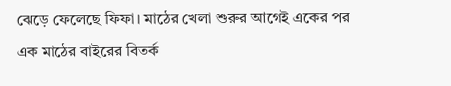ঝেড়ে ফেলেছে ফিফা। মাঠের খেলা শুরুর আগেই একের পর এক মাঠের বাইরের বিতর্ক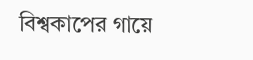বিশ্বকাপের গায়ে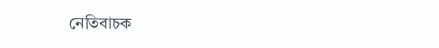নেতিবাচক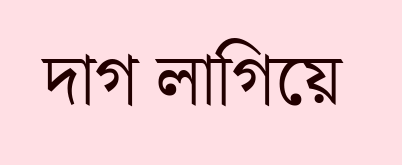দাগ লাগিয়ে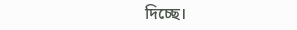দিচ্ছে।